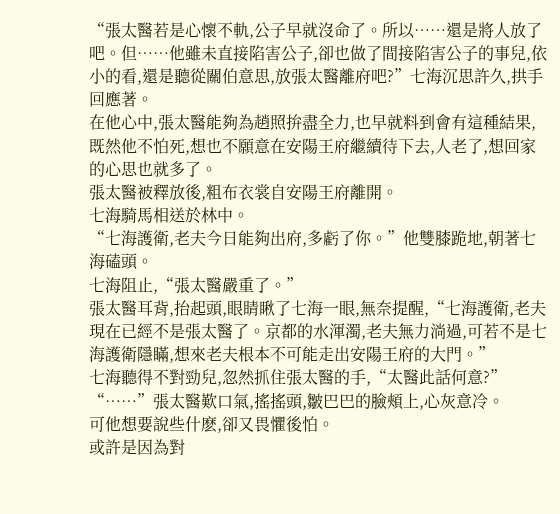“張太醫若是心懷不軌,公子早就沒命了。所以……還是將人放了吧。但……他雖未直接陷害公子,卻也做了間接陷害公子的事兒,依小的看,還是聽從關伯意思,放張太醫離府吧?”七海沉思許久,拱手回應著。
在他心中,張太醫能夠為趙照拚盡全力,也早就料到會有這種結果,既然他不怕死,想也不願意在安陽王府繼續待下去,人老了,想回家的心思也就多了。
張太醫被釋放後,粗布衣裳自安陽王府離開。
七海騎馬相送於林中。
“七海護衛,老夫今日能夠出府,多虧了你。”他雙膝跪地,朝著七海磕頭。
七海阻止,“張太醫嚴重了。”
張太醫耳背,抬起頭,眼睛瞅了七海一眼,無奈提醒,“七海護衛,老夫現在已經不是張太醫了。京都的水渾濁,老夫無力淌過,可若不是七海護衛隱瞞,想來老夫根本不可能走出安陽王府的大門。”
七海聽得不對勁兒,忽然抓住張太醫的手,“太醫此話何意?”
“……”張太醫歎口氣,搖搖頭,皺巴巴的臉頰上,心灰意冷。
可他想要說些什麽,卻又畏懼後怕。
或許是因為對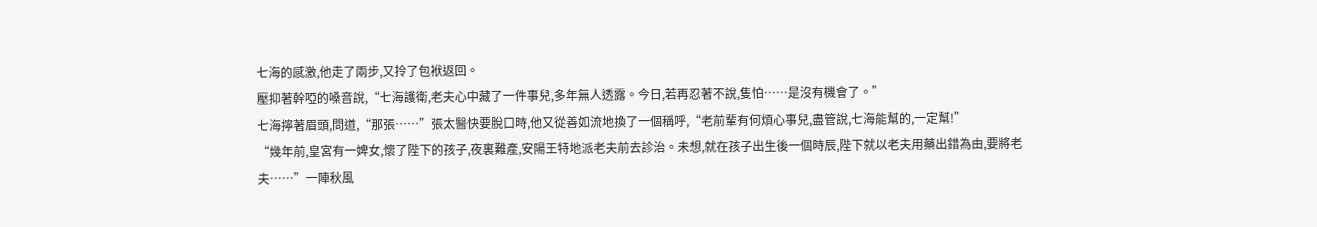七海的感激,他走了兩步,又拎了包袱返回。
壓抑著幹啞的嗓音說,“七海護衛,老夫心中藏了一件事兒,多年無人透露。今日,若再忍著不說,隻怕……是沒有機會了。”
七海擰著眉頭,問道,“那張……”張太醫快要脫口時,他又從善如流地換了一個稱呼,“老前輩有何煩心事兒,盡管說,七海能幫的,一定幫!”
“幾年前,皇宮有一婢女,懷了陛下的孩子,夜裏難產,安陽王特地派老夫前去診治。未想,就在孩子出生後一個時辰,陛下就以老夫用藥出錯為由,要將老夫……”一陣秋風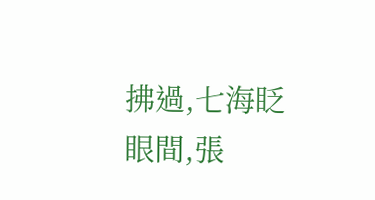拂過,七海眨眼間,張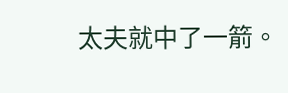太夫就中了一箭。